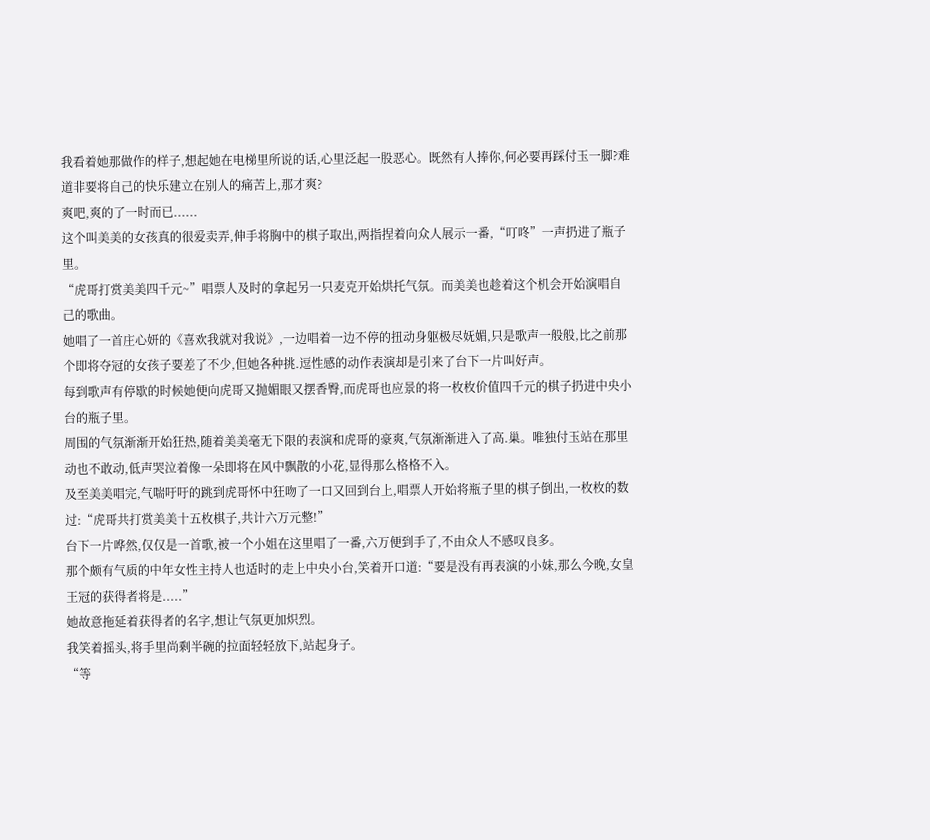我看着她那做作的样子,想起她在电梯里所说的话,心里泛起一股恶心。既然有人捧你,何必要再踩付玉一脚?难道非要将自己的快乐建立在别人的痛苦上,那才爽?
爽吧,爽的了一时而已......
这个叫美美的女孩真的很爱卖弄,伸手将胸中的棋子取出,两指捏着向众人展示一番,“叮咚”一声扔进了瓶子里。
“虎哥打赏美美四千元~”唱票人及时的拿起另一只麦克开始烘托气氛。而美美也趁着这个机会开始演唱自己的歌曲。
她唱了一首庄心妍的《喜欢我就对我说》,一边唱着一边不停的扭动身躯极尽妩媚,只是歌声一般般,比之前那个即将夺冠的女孩子要差了不少,但她各种挑.逗性感的动作表演却是引来了台下一片叫好声。
每到歌声有停歇的时候她便向虎哥又抛媚眼又摆香臀,而虎哥也应景的将一枚枚价值四千元的棋子扔进中央小台的瓶子里。
周围的气氛渐渐开始狂热,随着美美毫无下限的表演和虎哥的豪爽,气氛渐渐进入了高.巢。唯独付玉站在那里动也不敢动,低声哭泣着像一朵即将在风中飘散的小花,显得那么格格不入。
及至美美唱完,气喘吁吁的跳到虎哥怀中狂吻了一口又回到台上,唱票人开始将瓶子里的棋子倒出,一枚枚的数过:“虎哥共打赏美美十五枚棋子,共计六万元整!”
台下一片哗然,仅仅是一首歌,被一个小姐在这里唱了一番,六万便到手了,不由众人不感叹良多。
那个颇有气质的中年女性主持人也适时的走上中央小台,笑着开口道:“要是没有再表演的小妹,那么今晚,女皇王冠的获得者将是.....”
她故意拖延着获得者的名字,想让气氛更加炽烈。
我笑着摇头,将手里尚剩半碗的拉面轻轻放下,站起身子。
“等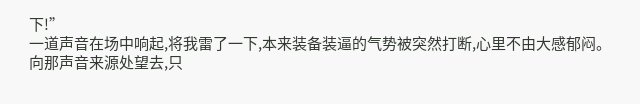下!”
一道声音在场中响起,将我雷了一下,本来装备装逼的气势被突然打断,心里不由大感郁闷。
向那声音来源处望去,只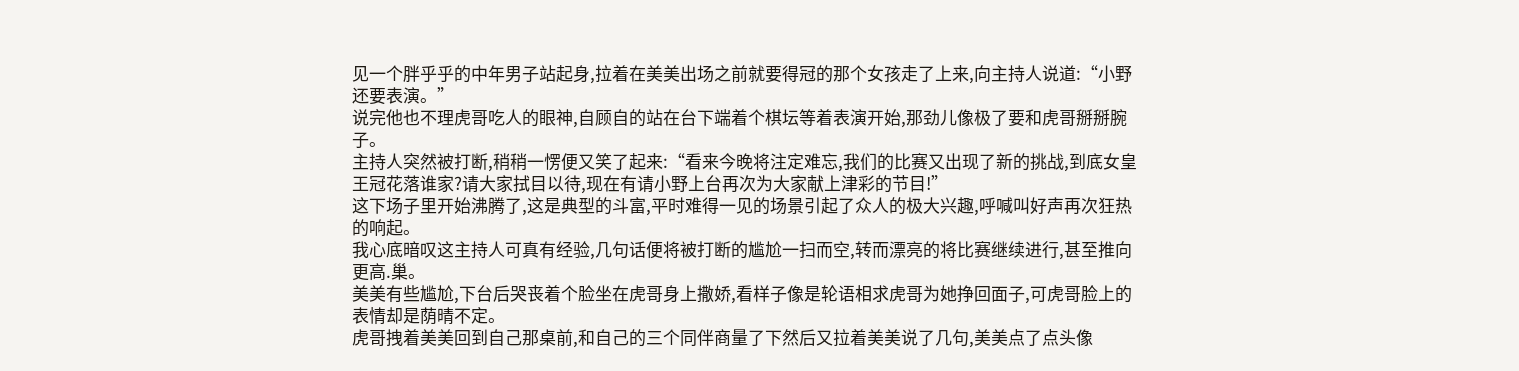见一个胖乎乎的中年男子站起身,拉着在美美出场之前就要得冠的那个女孩走了上来,向主持人说道:“小野还要表演。”
说完他也不理虎哥吃人的眼神,自顾自的站在台下端着个棋坛等着表演开始,那劲儿像极了要和虎哥掰掰腕子。
主持人突然被打断,稍稍一愣便又笑了起来:“看来今晚将注定难忘,我们的比赛又出现了新的挑战,到底女皇王冠花落谁家?请大家拭目以待,现在有请小野上台再次为大家献上津彩的节目!”
这下场子里开始沸腾了,这是典型的斗富,平时难得一见的场景引起了众人的极大兴趣,呼喊叫好声再次狂热的响起。
我心底暗叹这主持人可真有经验,几句话便将被打断的尴尬一扫而空,转而漂亮的将比赛继续进行,甚至推向更高.巢。
美美有些尴尬,下台后哭丧着个脸坐在虎哥身上撒娇,看样子像是轮语相求虎哥为她挣回面子,可虎哥脸上的表情却是荫晴不定。
虎哥拽着美美回到自己那桌前,和自己的三个同伴商量了下然后又拉着美美说了几句,美美点了点头像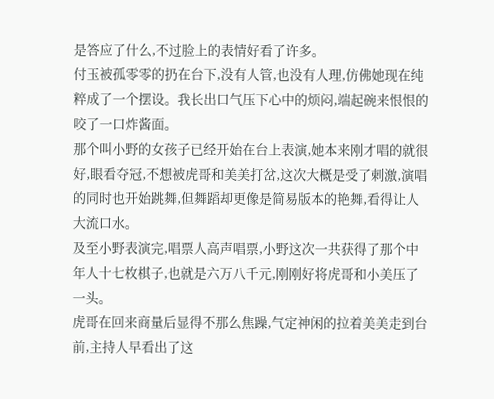是答应了什么,不过脸上的表情好看了许多。
付玉被孤零零的扔在台下,没有人管,也没有人理,仿佛她现在纯粹成了一个摆设。我长出口气压下心中的烦闷,端起碗来恨恨的咬了一口炸酱面。
那个叫小野的女孩子已经开始在台上表演,她本来刚才唱的就很好,眼看夺冠,不想被虎哥和美美打岔,这次大概是受了剌激,演唱的同时也开始跳舞,但舞蹈却更像是简易版本的艳舞,看得让人大流口水。
及至小野表演完,唱票人高声唱票,小野这次一共获得了那个中年人十七枚棋子,也就是六万八千元,刚刚好将虎哥和小美压了一头。
虎哥在回来商量后显得不那么焦躁,气定神闲的拉着美美走到台前,主持人早看出了这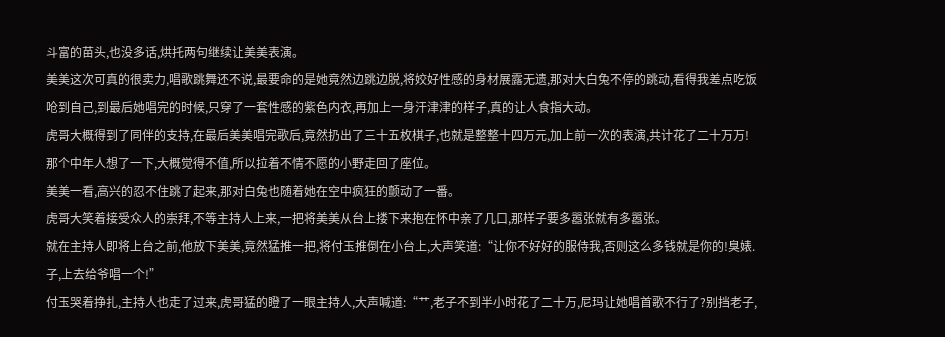斗富的苗头,也没多话,烘托两句继续让美美表演。
美美这次可真的很卖力,唱歌跳舞还不说,最要命的是她竟然边跳边脱,将姣好性感的身材展露无遗,那对大白兔不停的跳动,看得我差点吃饭呛到自己,到最后她唱完的时候,只穿了一套性感的紫色内衣,再加上一身汗津津的样子,真的让人食指大动。
虎哥大概得到了同伴的支持,在最后美美唱完歌后,竟然扔出了三十五枚棋子,也就是整整十四万元,加上前一次的表演,共计花了二十万万!
那个中年人想了一下,大概觉得不值,所以拉着不情不愿的小野走回了座位。
美美一看,高兴的忍不住跳了起来,那对白兔也随着她在空中疯狂的颤动了一番。
虎哥大笑着接受众人的崇拜,不等主持人上来,一把将美美从台上搂下来抱在怀中亲了几口,那样子要多嚣张就有多嚣张。
就在主持人即将上台之前,他放下美美,竟然猛推一把,将付玉推倒在小台上,大声笑道:“让你不好好的服侍我,否则这么多钱就是你的!臭婊.子,上去给爷唱一个!”
付玉哭着挣扎,主持人也走了过来,虎哥猛的瞪了一眼主持人,大声喊道:“艹,老子不到半小时花了二十万,尼玛让她唱首歌不行了?别挡老子,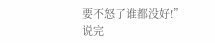要不怒了谁都没好!”
说完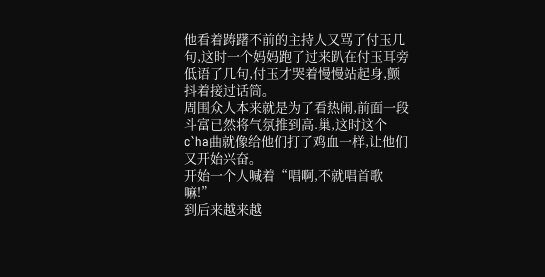他看着踌躇不前的主持人又骂了付玉几句,这时一个妈妈跑了过来趴在付玉耳旁低语了几句,付玉才哭着慢慢站起身,颤抖着接过话筒。
周围众人本来就是为了看热闹,前面一段斗富已然将气氛推到高.巢,这时这个c`ha曲就像给他们打了鸡血一样,让他们又开始兴奋。
开始一个人喊着“唱啊,不就唱首歌嘛!”
到后来越来越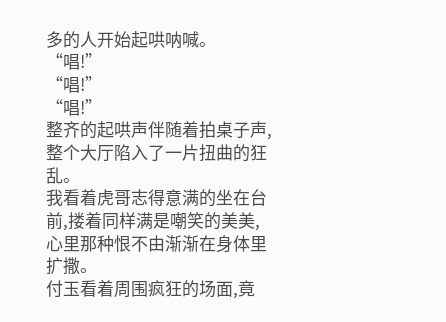多的人开始起哄呐喊。
“唱!”
“唱!”
“唱!”
整齐的起哄声伴随着拍桌子声,整个大厅陷入了一片扭曲的狂乱。
我看着虎哥志得意满的坐在台前,搂着同样满是嘲笑的美美,心里那种恨不由渐渐在身体里扩撒。
付玉看着周围疯狂的场面,竟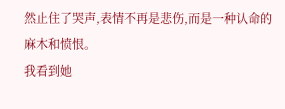然止住了哭声,表情不再是悲伤,而是一种认命的麻木和愤恨。
我看到她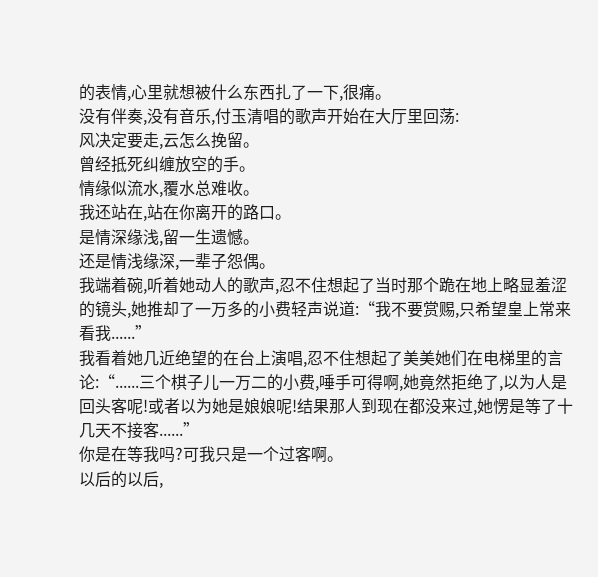的表情,心里就想被什么东西扎了一下,很痛。
没有伴奏,没有音乐,付玉清唱的歌声开始在大厅里回荡:
风决定要走,云怎么挽留。
曾经抵死纠缠放空的手。
情缘似流水,覆水总难收。
我还站在,站在你离开的路口。
是情深缘浅,留一生遗憾。
还是情浅缘深,一辈子怨偶。
我端着碗,听着她动人的歌声,忍不住想起了当时那个跪在地上略显羞涩的镜头,她推却了一万多的小费轻声说道:“我不要赏赐,只希望皇上常来看我......”
我看着她几近绝望的在台上演唱,忍不住想起了美美她们在电梯里的言论:“......三个棋子儿一万二的小费,唾手可得啊,她竟然拒绝了,以为人是回头客呢!或者以为她是娘娘呢!结果那人到现在都没来过,她愣是等了十几天不接客......”
你是在等我吗?可我只是一个过客啊。
以后的以后,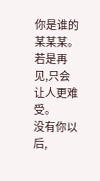你是谁的某某某。
若是再见,只会让人更难受。
没有你以后,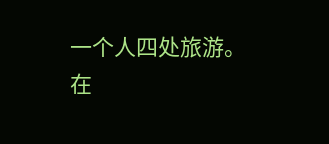一个人四处旅游。
在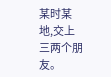某时某地,交上三两个朋友。